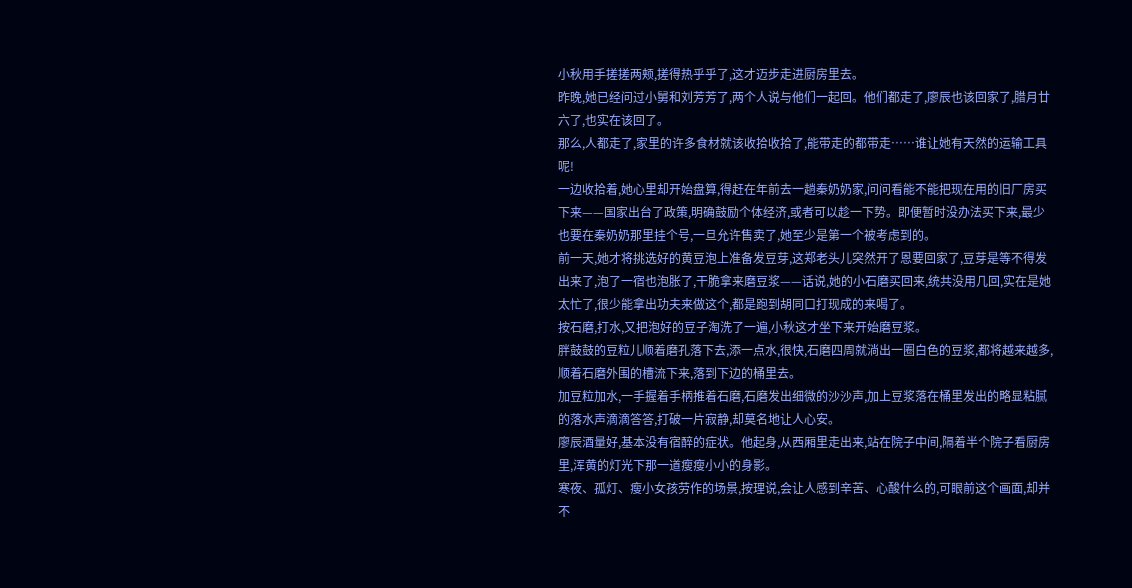小秋用手搓搓两颊,搓得热乎乎了,这才迈步走进厨房里去。
昨晚,她已经问过小舅和刘芳芳了,两个人说与他们一起回。他们都走了,廖辰也该回家了,腊月廿六了,也实在该回了。
那么,人都走了,家里的许多食材就该收拾收拾了,能带走的都带走……谁让她有天然的运输工具呢!
一边收拾着,她心里却开始盘算,得赶在年前去一趟秦奶奶家,问问看能不能把现在用的旧厂房买下来——国家出台了政策,明确鼓励个体经济,或者可以趁一下势。即便暂时没办法买下来,最少也要在秦奶奶那里挂个号,一旦允许售卖了,她至少是第一个被考虑到的。
前一天,她才将挑选好的黄豆泡上准备发豆芽,这郑老头儿突然开了恩要回家了,豆芽是等不得发出来了,泡了一宿也泡胀了,干脆拿来磨豆浆——话说,她的小石磨买回来,统共没用几回,实在是她太忙了,很少能拿出功夫来做这个,都是跑到胡同口打现成的来喝了。
按石磨,打水,又把泡好的豆子淘洗了一遍,小秋这才坐下来开始磨豆浆。
胖鼓鼓的豆粒儿顺着磨孔落下去,添一点水,很快,石磨四周就淌出一圈白色的豆浆,都将越来越多,顺着石磨外围的槽流下来,落到下边的桶里去。
加豆粒加水,一手握着手柄推着石磨,石磨发出细微的沙沙声,加上豆浆落在桶里发出的略显粘腻的落水声滴滴答答,打破一片寂静,却莫名地让人心安。
廖辰酒量好,基本没有宿醉的症状。他起身,从西厢里走出来,站在院子中间,隔着半个院子看厨房里,浑黄的灯光下那一道瘦瘦小小的身影。
寒夜、孤灯、瘦小女孩劳作的场景,按理说,会让人感到辛苦、心酸什么的,可眼前这个画面,却并不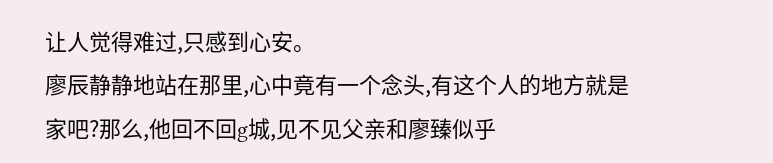让人觉得难过,只感到心安。
廖辰静静地站在那里,心中竟有一个念头,有这个人的地方就是家吧?那么,他回不回g城,见不见父亲和廖臻似乎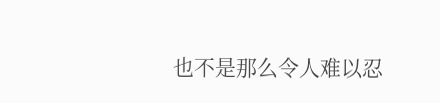也不是那么令人难以忍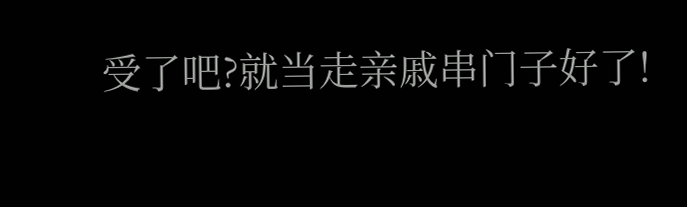受了吧?就当走亲戚串门子好了!